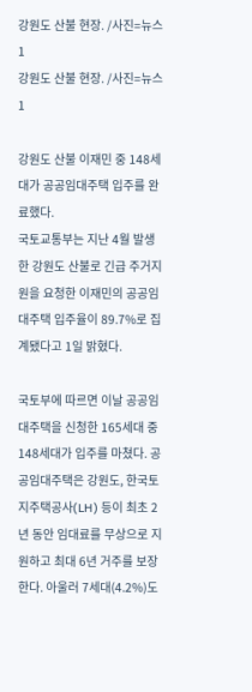강원도 산불 현장. /사진=뉴스1
강원도 산불 현장. /사진=뉴스1

강원도 산불 이재민 중 148세대가 공공임대주택 입주를 완료했다.
국토교통부는 지난 4월 발생한 강원도 산불로 긴급 주거지원을 요청한 이재민의 공공임대주택 입주율이 89.7%로 집계됐다고 1일 밝혔다.

국토부에 따르면 이날 공공임대주택을 신청한 165세대 중 148세대가 입주를 마쳤다. 공공임대주택은 강원도, 한국토지주택공사(LH) 등이 최초 2년 동안 임대료를 무상으로 지원하고 최대 6년 거주를 보장한다. 아울러 7세대(4.2%)도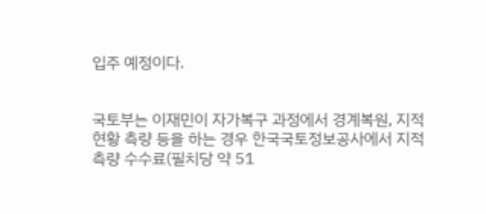입주 예정이다.


국토부는 이재민이 자가복구 과정에서 경계복원, 지적현황 측량 등을 하는 경우 한국국토정보공사에서 지적측량 수수료(필치당 약 51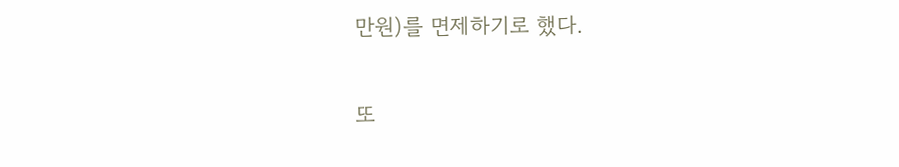만원)를 면제하기로 했다.

또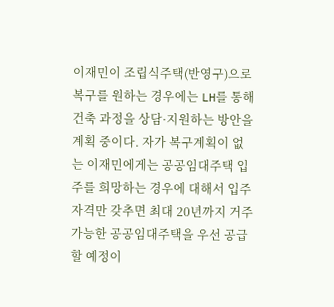이재민이 조립식주택(반영구)으로 복구를 원하는 경우에는 LH를 통해 건축 과정을 상담·지원하는 방안을 계획 중이다. 자가 복구계획이 없는 이재민에게는 공공임대주택 입주를 희망하는 경우에 대해서 입주 자격만 갖추면 최대 20년까지 거주 가능한 공공임대주택을 우선 공급할 예정이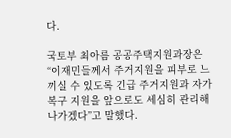다.

국토부 최아름 공공주택지원과장은 “이재민들께서 주거지원을 피부로 느끼실 수 있도록 긴급 주거지원과 자가복구 지원을 앞으로도 세심히 관리해 나가겠다”고 말했다.